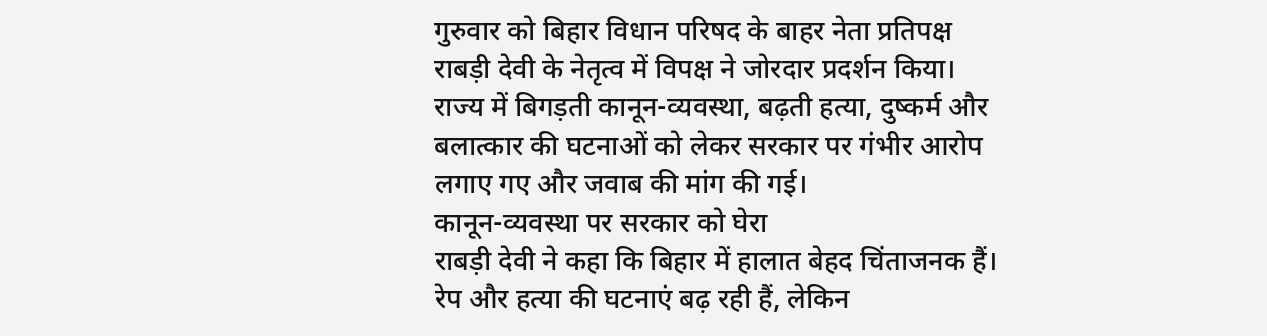गुरुवार को बिहार विधान परिषद के बाहर नेता प्रतिपक्ष राबड़ी देवी के नेतृत्व में विपक्ष ने जोरदार प्रदर्शन किया। राज्य में बिगड़ती कानून-व्यवस्था, बढ़ती हत्या, दुष्कर्म और बलात्कार की घटनाओं को लेकर सरकार पर गंभीर आरोप लगाए गए और जवाब की मांग की गई।
कानून-व्यवस्था पर सरकार को घेरा
राबड़ी देवी ने कहा कि बिहार में हालात बेहद चिंताजनक हैं। रेप और हत्या की घटनाएं बढ़ रही हैं, लेकिन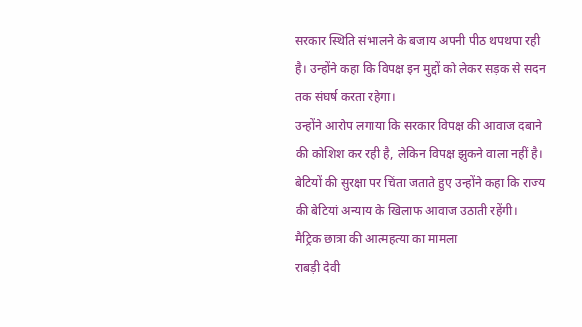सरकार स्थिति संभालने के बजाय अपनी पीठ थपथपा रही है। उन्होंने कहा कि विपक्ष इन मुद्दों को लेकर सड़क से सदन तक संघर्ष करता रहेगा।
उन्होंने आरोप लगाया कि सरकार विपक्ष की आवाज दबाने की कोशिश कर रही है, लेकिन विपक्ष झुकने वाला नहीं है। बेटियों की सुरक्षा पर चिंता जताते हुए उन्होंने कहा कि राज्य की बेटियां अन्याय के खिलाफ आवाज उठाती रहेंगी।
मैट्रिक छात्रा की आत्महत्या का मामला
राबड़ी देवी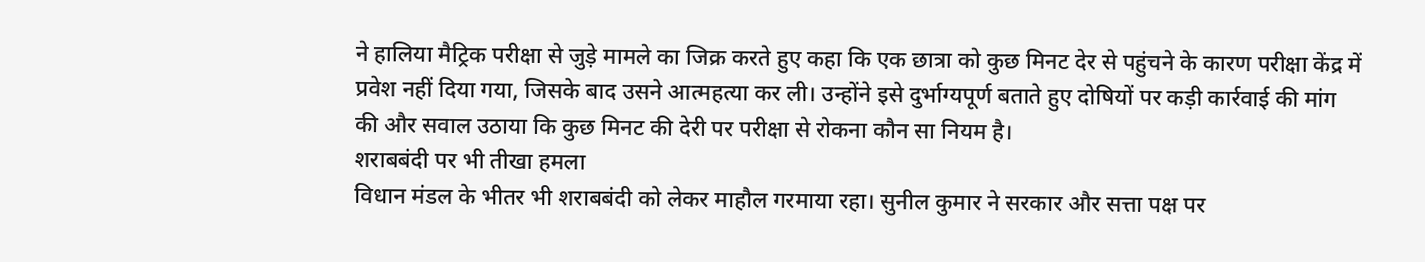ने हालिया मैट्रिक परीक्षा से जुड़े मामले का जिक्र करते हुए कहा कि एक छात्रा को कुछ मिनट देर से पहुंचने के कारण परीक्षा केंद्र में प्रवेश नहीं दिया गया, जिसके बाद उसने आत्महत्या कर ली। उन्होंने इसे दुर्भाग्यपूर्ण बताते हुए दोषियों पर कड़ी कार्रवाई की मांग की और सवाल उठाया कि कुछ मिनट की देरी पर परीक्षा से रोकना कौन सा नियम है।
शराबबंदी पर भी तीखा हमला
विधान मंडल के भीतर भी शराबबंदी को लेकर माहौल गरमाया रहा। सुनील कुमार ने सरकार और सत्ता पक्ष पर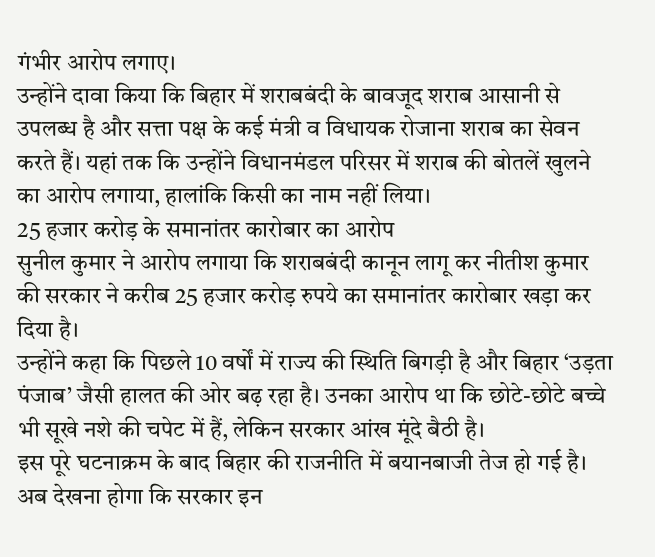गंभीर आरोप लगाए।
उन्होंने दावा किया कि बिहार में शराबबंदी के बावजूद शराब आसानी से उपलब्ध है और सत्ता पक्ष के कई मंत्री व विधायक रोजाना शराब का सेवन करते हैं। यहां तक कि उन्होंने विधानमंडल परिसर में शराब की बोतलें खुलने का आरोप लगाया, हालांकि किसी का नाम नहीं लिया।
25 हजार करोड़ के समानांतर कारोबार का आरोप
सुनील कुमार ने आरोप लगाया कि शराबबंदी कानून लागू कर नीतीश कुमार की सरकार ने करीब 25 हजार करोड़ रुपये का समानांतर कारोबार खड़ा कर दिया है।
उन्होंने कहा कि पिछले 10 वर्षों में राज्य की स्थिति बिगड़ी है और बिहार ‘उड़ता पंजाब’ जैसी हालत की ओर बढ़ रहा है। उनका आरोप था कि छोटे-छोटे बच्चे भी सूखे नशे की चपेट में हैं, लेकिन सरकार आंख मूंदे बैठी है।
इस पूरे घटनाक्रम के बाद बिहार की राजनीति में बयानबाजी तेज हो गई है। अब देखना होगा कि सरकार इन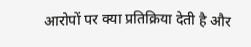आरोपों पर क्या प्रतिक्रिया देती है और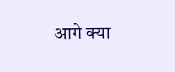आगे क्या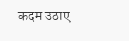कदम उठाए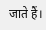जाते हैं।